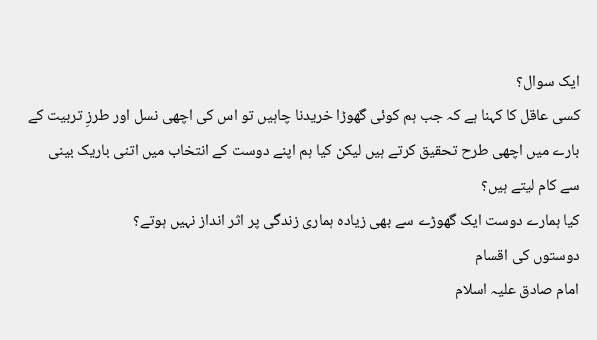ایک سوال؟
کسی عاقل کا کہنا ہے کہ جب ہم کوئی گھوڑا خریدنا چاہیں تو اس کی اچھی نسل اور طرزِ تربیت کے بارے میں اچھی طرح تحقیق کرتے ہیں لیکن کیا ہم اپنے دوست کے انتخاب میں اتنی باریک بینی سے کام لیتے ہیں؟
کیا ہمارے دوست ایک گھوڑے سے بھی زیادہ ہماری زندگی پر اثر انداز نہیں ہوتے؟
دوستوں کی اقسام
امام صادق علیہ اسلام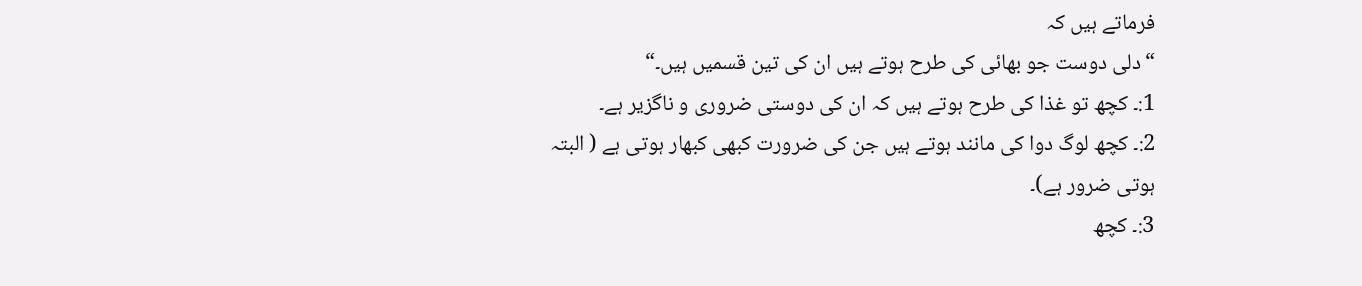فرماتے ہیں کہ
“دلی دوست جو بھائی کی طرح ہوتے ہیں ان کی تین قسمیں ہیں۔“
1:۔ کچھ تو غذا کی طرح ہوتے ہیں کہ ان کی دوستی ضروری و ناگزیر ہے۔
2:۔ کچھ لوگ دوا کی مانند ہوتے ہیں جن کی ضرورت کبھی کبھار ہوتی ہے ( البتہ ہوتی ضرور ہے)۔
3:۔ کچھ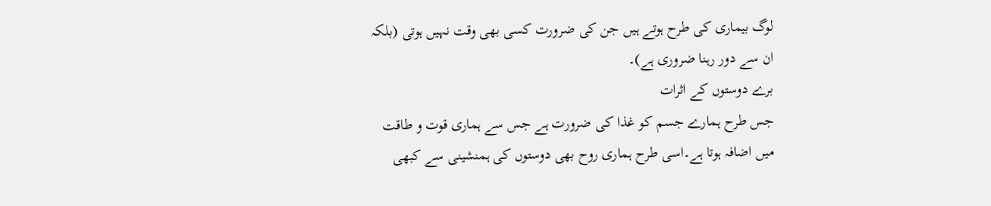لوگ بیماری کی طرح ہوتے ہیں جن کی ضرورت کسی بھی وقت نہیں ہوتی (بلکہ ان سے دور رہنا ضروری ہے)۔
برے دوستوں کے اثرات
جس طرح ہمارے جسم کو غذا کی ضرورت ہے جس سے ہماری قوت و طاقت میں اضافہ ہوتا ہے۔اسی طرح ہماری روح بھی دوستوں کی ہمنشینی سے کبھی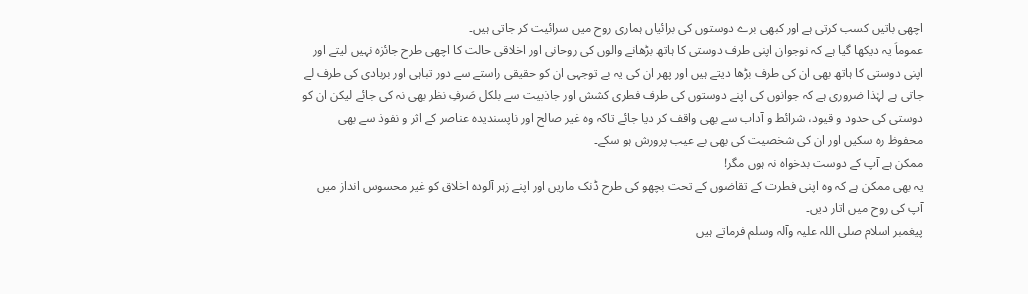اچھی باتیں کسب کرتی ہے اور کبھی برے دوستوں کی برائیاں ہماری روح میں سرائیت کر جاتی ہیں۔
عموماَ یہ دیکھا گیا ہے کہ نوجوان اپنی طرف دوستی کا ہاتھ بڑھانے والوں کی روحانی اور اخلاقی حالت کا اچھی طرح جائزہ نہیں لیتے اور اپنی دوستی کا ہاتھ بھی ان کی طرف بڑھا دیتے ہیں اور پھر ان کی یہ بے توجہی ان کو حقیقی راستے سے دور تباہی اور بربادی کی طرف لے جاتی ہے لہٰذا ضروری ہے کہ جوانوں کی اپنے دوستوں کی طرف فطری کشش اور جاذبیت سے بلکل صَرفِ نظر بھی نہ کی جائے لیکن ان کو دوستی کی حدود و قیود، شرائط و آداب سے بھی واقف کر دیا جائے تاکہ وہ غیر صالح اور ناپسندیدہ عناصر کے اثر و نفوذ سے بھی محفوظ رہ سکیں اور ان کی شخصیت کی بھی بے عیب پرورش ہو سکے۔
ممکن ہے آپ کے دوست بدخواہ نہ ہوں مگر!
یہ بھی ممکن ہے کہ وہ اپنی فطرت کے تقاضوں کے تحت بچھو کی طرح ڈنک ماریں اور اپنے زہر آلودہ اخلاق کو غیر محسوس انداز میں آپ کی روح میں اتار دیں۔
پیغمبر اسلام صلی اللہ علیہ وآلہ وسلم فرماتے ہیں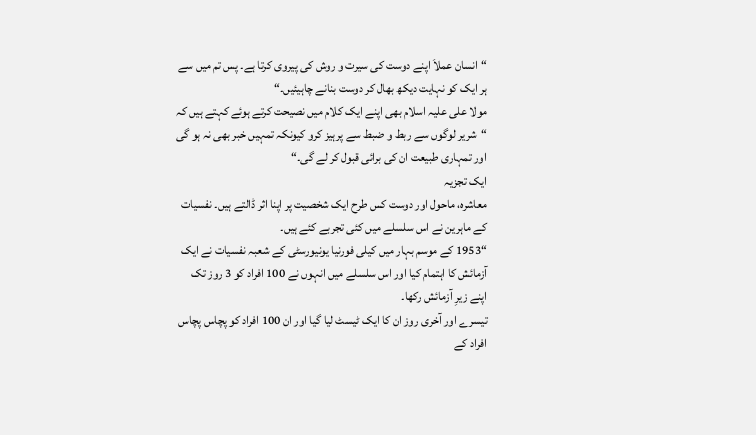“انسان عملاَ اپنے دوست کی سیرت و روش کی پیروی کرتا ہے۔ پس تم میں سے ہر ایک کو نہایت دیکھ بھال کر دوست بنانے چاہیئیں۔“
مولا علی علیہ اسلام بھی اپنے ایک کلام میں نصیحت کرتے ہوئے کہتے ہیں کہ
“شریر لوگوں سے ربط و ضبط سے پرہیز کرو کیونکہ تمہیں خبر بھی نہ ہو گی اور تمہاری طبیعت ان کی برائی قبول کر لے گی۔“
ایک تجزیہ
معاشرہ، ماحول اور دوست کس طرح ایک شخصیت پر اپنا اثر ڈالتے ہیں۔ نفسیات کے ماہرین نے اس سلسلے میں کئی تجربے کئے ہیں۔
“1953 کے موسم بہار میں کیلی فورنیا یونیورسٹی کے شعبہ نفسیات نے ایک آزمائش کا اہتمام کیا اور اس سلسلے میں انہوں نے 100 افراد کو 3 روز تک اپنے زیرِ آزمائش رکھا۔
تیسرے اور آخری روز ان کا ایک ٹیسٹ لیا گیا اور ان 100 افراد کو پچاس پچاس افراد کے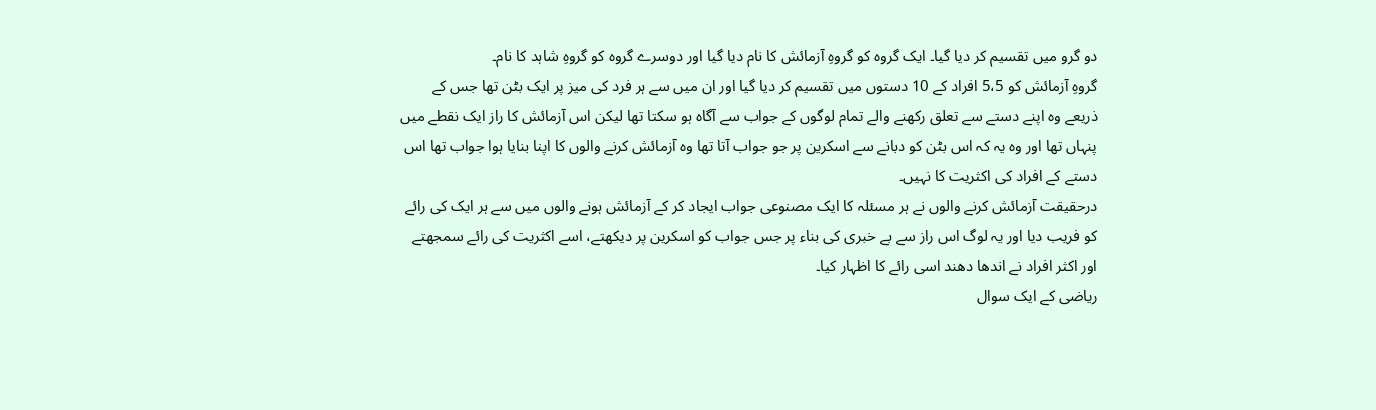دو گرو میں تقسیم کر دیا گیا۔ ایک گروہ کو گروہِ آزمائش کا نام دیا گیا اور دوسرے گروہ کو گروہِ شاہد کا نام۔
گروہِ آزمائش کو 5،5 افراد کے 10 دستوں میں تقسیم کر دیا گیا اور ان میں سے ہر فرد کی میز پر ایک بٹن تھا جس کے ذریعے وہ اپنے دستے سے تعلق رکھنے والے تمام لوگوں کے جواب سے آگاہ ہو سکتا تھا لیکن اس آزمائش کا راز ایک نقطے میں پنہاں تھا اور وہ یہ کہ اس بٹن کو دبانے سے اسکرین پر جو جواب آتا تھا وہ آزمائش کرنے والوں کا اپنا بنایا ہوا جواب تھا اس دستے کے افراد کی اکثریت کا نہیں۔
درحقیقت آزمائش کرنے والوں نے ہر مسئلہ کا ایک مصنوعی جواب ایجاد کر کے آزمائش ہونے والوں میں سے ہر ایک کی رائے کو فریب دیا اور یہ لوگ اس راز سے بے خبری کی بناء پر جس جواب کو اسکرین پر دیکھتے، اسے اکثریت کی رائے سمجھتے اور اکثر افراد نے اندھا دھند اسی رائے کا اظہار کیا۔
ریاضی کے ایک سوال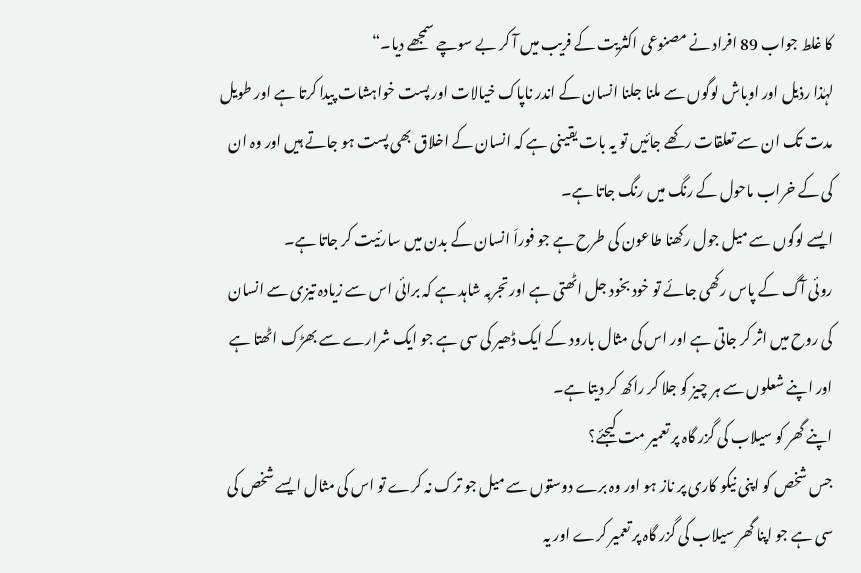کا غلط جواب 89 افراد نے مصنوعی اکثریت کے فریب میں آ کر بے سوچے سمجھے دیا۔“
لہٰذا رذیل اور اوباش لوگوں سے ملنا جلنا انسان کے اندر ناپاک خیالات اور پست خواہشات پیدا کرتا ہے اور طویل مدت تک ان سے تعلقات رکھے جائیں تو یہ بات یقینی ہے کہ انسان کے اخلاق بھی پست ہو جاتے ہیں اور وہ ان کی کے خراب ماحول کے رنگ میں رنگ جاتا ہے۔
ایسے لوگوں سے میل جول رکھنا طاعون کی طرح ہے جو فوراَ انسان کے بدن میں سارئیت کر جاتا ہے۔
روئی آگ کے پاس رکھی جائے تو خود بخود جل اٹھتی ہے اور تجربہ شاہد ہے کہ برائی اس سے زیادہ تیزی سے انسان کی روح میں اثر کر جاتی ہے اور اس کی مثال بارود کے ایک ڈھیر کی سی ہے جو ایک شرارے سے بھڑک اٹھتا ہے اور اپنے شعلوں سے ہر چیز کو جلا کر راکھ کر دیتا ہے۔
اپنے گھر کو سیلاب کی گزر گاہ پر تعمیر مت کیجئے؟
جس شخص کو اپنی نیکو کاری پر ناز ہو اور وہ برے دوستوں سے میل جو ترک نہ کرے تو اس کی مثال ایسے شخص کی سی ہے جو اپنا گھر سیلاب کی گزر گاہ پر تعمیر کرے اور یہ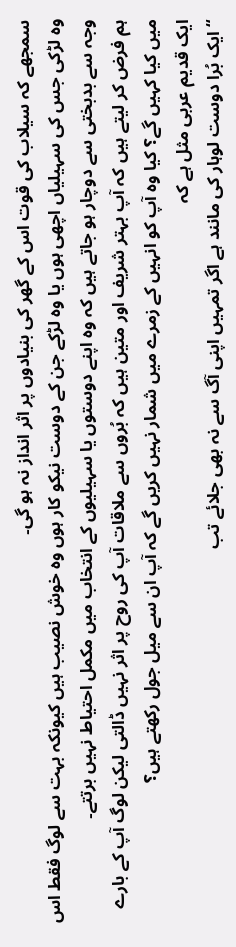سمجھے کہ سیلاب کی قوت اس کے گھر کی بنیادوں پر اثر انداز نہ ہو گی۔
وہ لڑکی جس کی سہیلیاں اچھی ہوں یا وہ لڑکے جن کے دوست نیکو کار ہوں وہ خوش نصیب ہیں کیونکہ بہت سے لوگ فقط اس وجہ سے بدبختی سے دوچار ہو جاتے ہیں کہ وہ اپنے دوستوں یا سہیلیوں کے انتخاب میں مکمل احتیاط نہیں برتتے۔
ہم فرض کر لیتے ہیں کہ آپ بہتر شریف اور متین ہیں کہ بُروں سے ملاقات آپ کی روح پر اثر نہیں ڈالتی لیکن لوگ آپ کے بارے میں کیا کہیں گے؟ کیا وہ آپ کو انہیں کے زمرے میں شمار نہیں کریں گے کہ آپ ان سے میل جول رکھتے ہیں؟
ایک قدیم عربی مثل ہے کہ
“ایک بُرا دوست لوہار کی مانند ہے اگر تمہیں اپنی آگ سے نہ بھی جلائے تب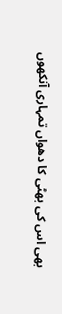بھی اس کی بھٹی کا دھواں تمہاری آنکھوں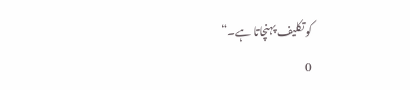کو تکلیف پہنچاتا ہے۔“
0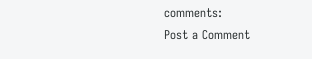comments:
Post a Comment